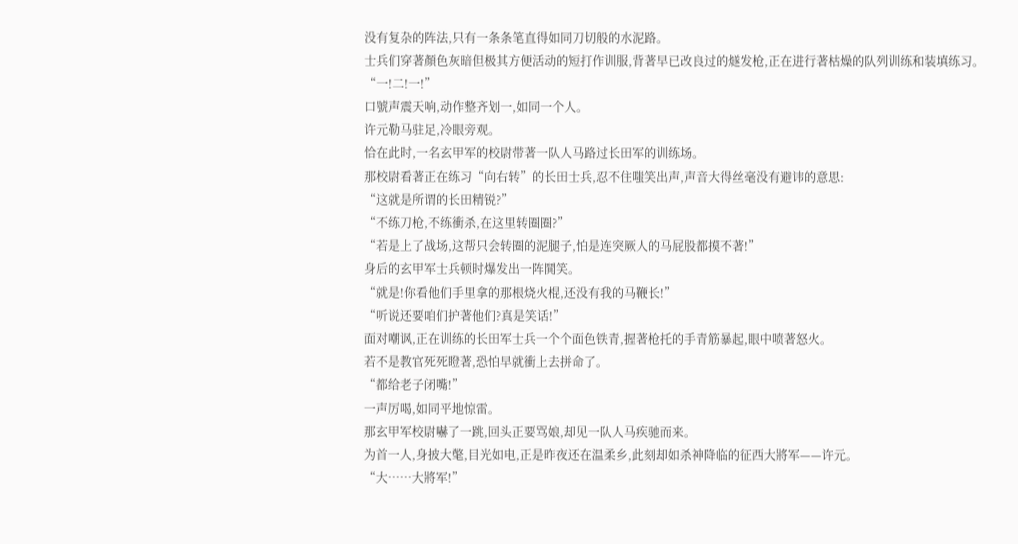没有复杂的阵法,只有一条条笔直得如同刀切般的水泥路。
士兵们穿著顏色灰暗但极其方便活动的短打作训服,背著早已改良过的燧发枪,正在进行著枯燥的队列训练和装填练习。
“一!二!一!”
口號声震天响,动作整齐划一,如同一个人。
许元勒马驻足,冷眼旁观。
恰在此时,一名玄甲军的校尉带著一队人马路过长田军的训练场。
那校尉看著正在练习“向右转”的长田士兵,忍不住嗤笑出声,声音大得丝毫没有避讳的意思:
“这就是所谓的长田精锐?”
“不练刀枪,不练衝杀,在这里转圈圈?”
“若是上了战场,这帮只会转圈的泥腿子,怕是连突厥人的马屁股都摸不著!”
身后的玄甲军士兵顿时爆发出一阵鬨笑。
“就是!你看他们手里拿的那根烧火棍,还没有我的马鞭长!”
“听说还要咱们护著他们?真是笑话!”
面对嘲讽,正在训练的长田军士兵一个个面色铁青,握著枪托的手青筋暴起,眼中喷著怒火。
若不是教官死死瞪著,恐怕早就衝上去拼命了。
“都给老子闭嘴!”
一声厉喝,如同平地惊雷。
那玄甲军校尉嚇了一跳,回头正要骂娘,却见一队人马疾驰而来。
为首一人,身披大氅,目光如电,正是昨夜还在温柔乡,此刻却如杀神降临的征西大將军——许元。
“大……大將军!”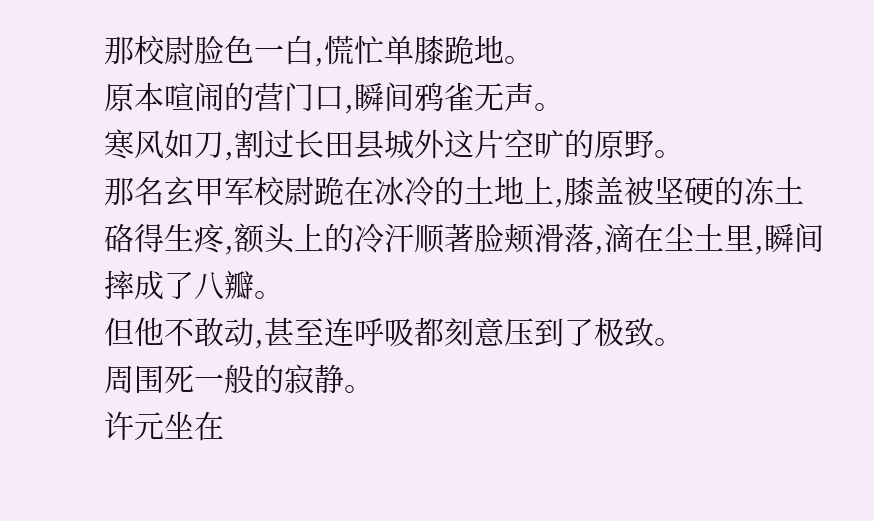那校尉脸色一白,慌忙单膝跪地。
原本喧闹的营门口,瞬间鸦雀无声。
寒风如刀,割过长田县城外这片空旷的原野。
那名玄甲军校尉跪在冰冷的土地上,膝盖被坚硬的冻土硌得生疼,额头上的冷汗顺著脸颊滑落,滴在尘土里,瞬间摔成了八瓣。
但他不敢动,甚至连呼吸都刻意压到了极致。
周围死一般的寂静。
许元坐在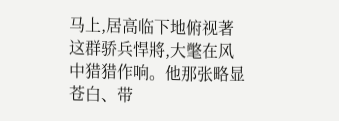马上,居高临下地俯视著这群骄兵悍將,大氅在风中猎猎作响。他那张略显苍白、带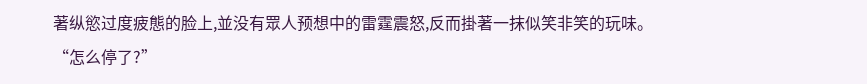著纵慾过度疲態的脸上,並没有眾人预想中的雷霆震怒,反而掛著一抹似笑非笑的玩味。
“怎么停了?”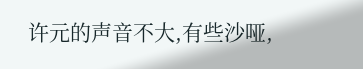许元的声音不大,有些沙哑,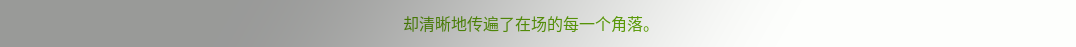却清晰地传遍了在场的每一个角落。